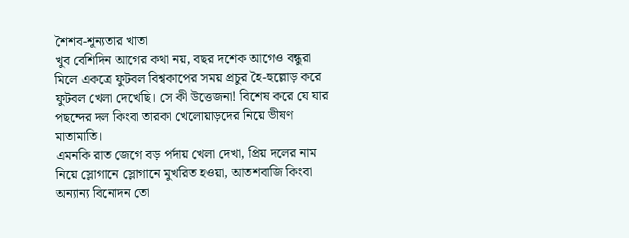শৈশব-শূন্যতার খাতা
খুব বেশিদিন আগের কথা নয়, বছর দশেক আগেও বন্ধুরা মিলে একত্রে ফুটবল বিশ্বকাপের সময় প্রচুর হৈ-হুল্লোড় করে ফুটবল খেলা দেখেছি। সে কী উত্তেজনা! বিশেষ করে যে যার পছন্দের দল কিংবা তারকা খেলোয়াড়দের নিয়ে ভীষণ মাতামাতি।
এমনকি রাত জেগে বড় পর্দায় খেলা দেখা, প্রিয় দলের নাম নিয়ে স্লোগানে স্লোগানে মুখরিত হওয়া, আতশবাজি কিংবা অন্যান্য বিনোদন তো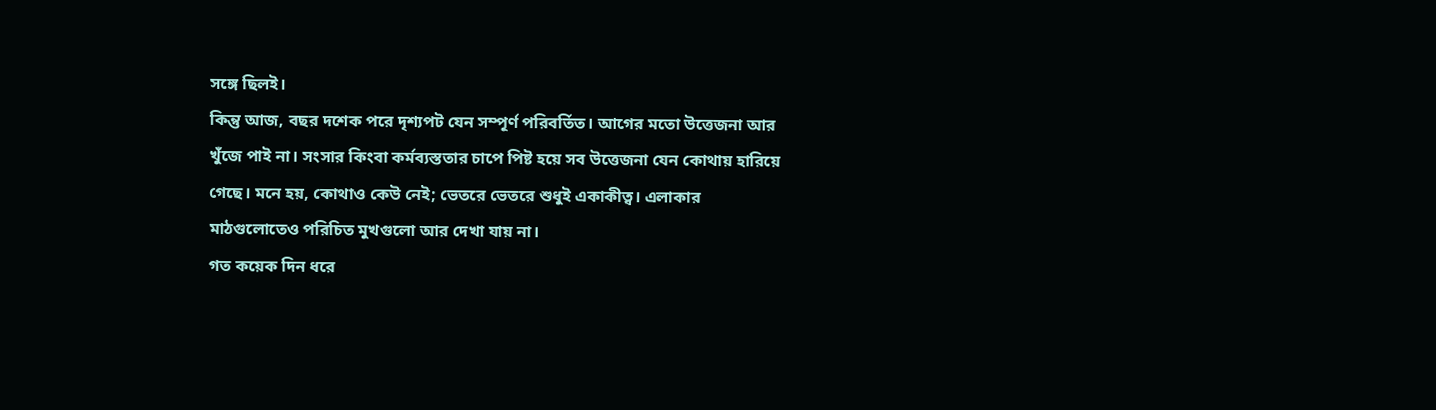সঙ্গে ছিলই।
কিন্তু আজ, বছর দশেক পরে দৃশ্যপট যেন সম্পূর্ণ পরিবর্তিত। আগের মতো উত্তেজনা আর খুঁজে পাই না। সংসার কিংবা কর্মব্যস্ততার চাপে পিষ্ট হয়ে সব উত্তেজনা যেন কোথায় হারিয়ে গেছে। মনে হয়, কোথাও কেউ নেই; ভেতরে ভেতরে শুধুই একাকীত্ব। এলাকার মাঠগুলোতেও পরিচিত মুখগুলো আর দেখা যায় না।
গত কয়েক দিন ধরে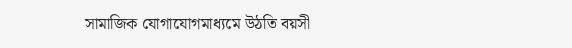সামাজিক যোগাযোগমাধ্যমে উঠতি বয়সী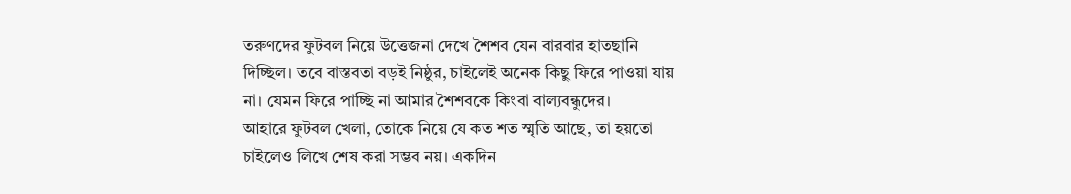তরুণদের ফুটবল নিয়ে উত্তেজনা দেখে শৈশব যেন বারবার হাতছানি দিচ্ছিল। তবে বাস্তবতা বড়ই নিষ্ঠুর, চাইলেই অনেক কিছু ফিরে পাওয়া যায় না। যেমন ফিরে পাচ্ছি না আমার শৈশবকে কিংবা বাল্যবন্ধুদের।
আহারে ফুটবল খেলা, তোকে নিয়ে যে কত শত স্মৃতি আছে, তা হয়তো চাইলেও লিখে শেষ করা সম্ভব নয়। একদিন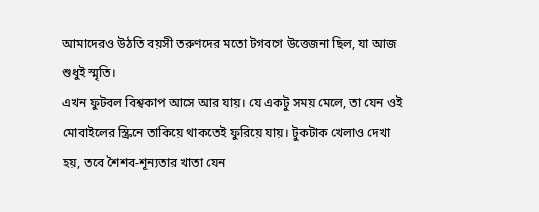আমাদেরও উঠতি বয়সী তরুণদের মতো টগবগে উত্তেজনা ছিল, যা আজ শুধুই স্মৃতি।
এখন ফুটবল বিশ্বকাপ আসে আর যায়। যে একটু সময় মেলে, তা যেন ওই মোবাইলের স্ক্রিনে তাকিয়ে থাকতেই ফুরিয়ে যায়। টুকটাক খেলাও দেখা হয়, তবে শৈশব-শূন্যতার খাতা যেন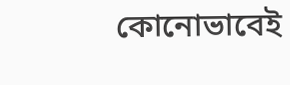কোনোভাবেই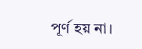পূর্ণ হয় না।